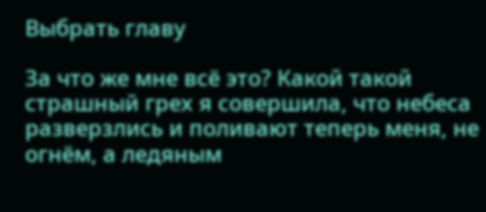Выбрать главу

За что же мне всё это? Какой такой страшный грех я совершила, что небеса разверзлись и поливают теперь меня, не огнём, а ледяным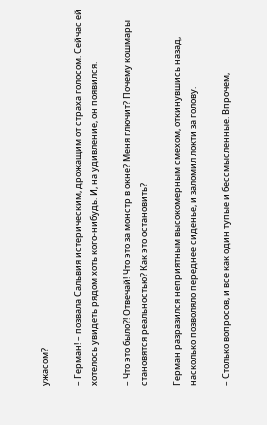ужасом?

– Герман! – позвала Сальвия истерическим, дрожащим от страха голосом. Сейчас ей хотелось увидеть рядом хоть кого-нибудь. И, на удивление, он появился.

– Что это было?! Отвечай! Что это за монстр в окне? Меня глючит? Почему кошмары становятся реальностью? Как это остановить?

Герман разразился неприятным высокомерным смехом, откинувшись назад, насколько позволяло переднее сиденье, и заломил локти за голову.

– Столько вопросов, и все как один тупые и бессмысленные. Впрочем,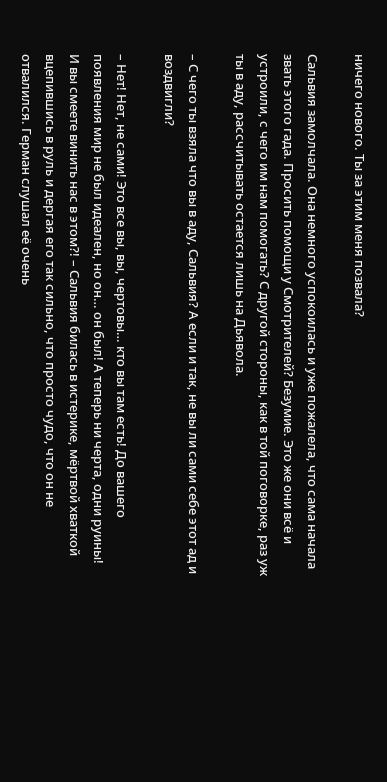ничего нового. Ты за этим меня позвала?

Сальвия замолчала. Она немного успокоилась и уже пожалела, что сама начала звать этого гада. Просить помощи у Смотрителей? Безумие. Это же они всё и устроили, с чего им нам помогать? С другой стороны, как в той поговорке, раз уж ты в аду, рассчитывать остается лишь на Дьявола.

– С чего ты взяла что вы в аду, Сальвия? А если и так, не вы ли сами себе этот ад и воздвигли?

– Нет! Нет, не сами! Это все вы, вы, чертовы… кто вы там есть! До вашего появления мир не был идеален, но он… он был! А теперь ни черта, одни руины! И вы смеете винить нас в этом?! – Сальвия билась в истерике, мёртвой хваткой вцепившись в руль и дергая его так сильно, что просто чудо, что он не отвалился. Герман слушал её очень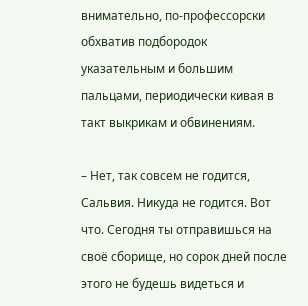внимательно, по-профессорски обхватив подбородок указательным и большим пальцами, периодически кивая в такт выкрикам и обвинениям.

– Нет, так совсем не годится, Сальвия. Никуда не годится. Вот что. Сегодня ты отправишься на своё сборище, но сорок дней после этого не будешь видеться и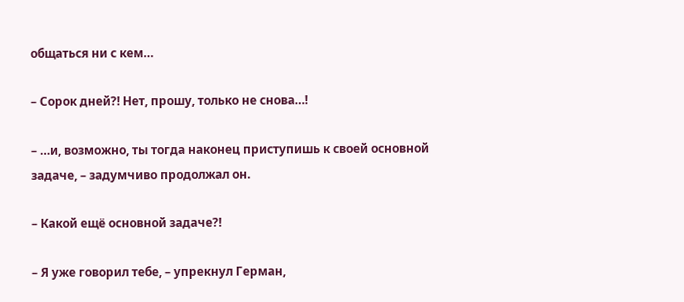общаться ни с кем…

– Сорок дней?! Нет, прошу, только не снова…!

– …и, возможно, ты тогда наконец приступишь к своей основной задаче, – задумчиво продолжал он.

– Какой ещё основной задаче?!

– Я уже говорил тебе, – упрекнул Герман,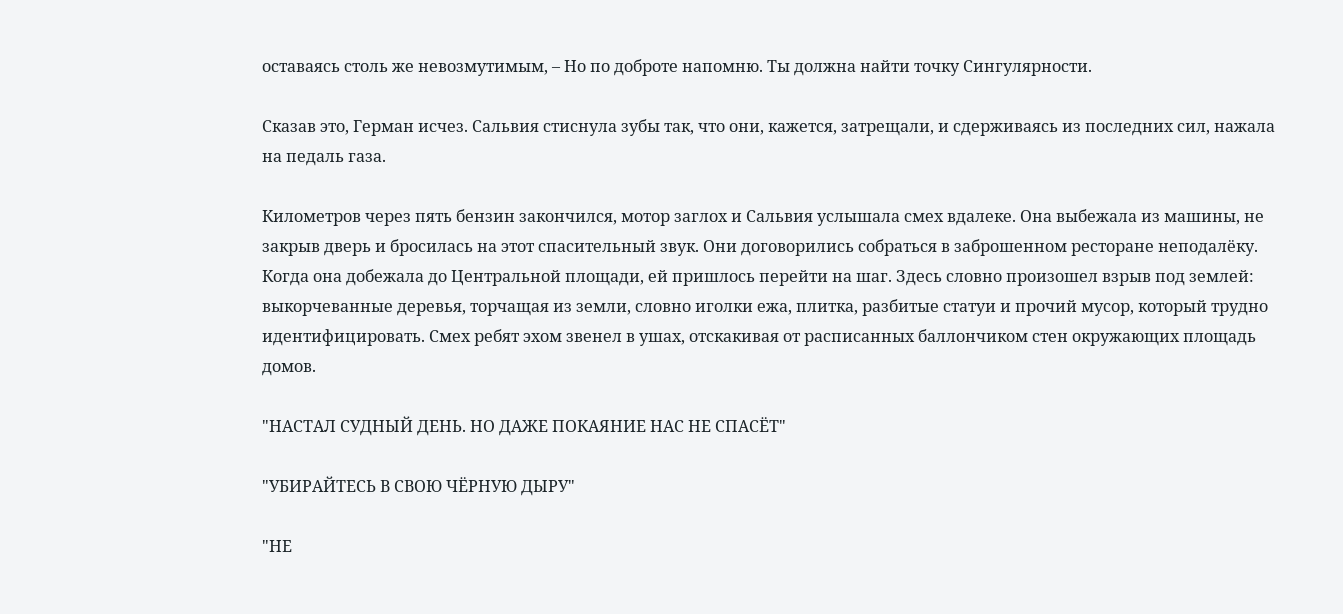оставаясь столь же невозмутимым, – Но по доброте напомню. Ты должна найти точку Сингулярности.

Сказав это, Герман исчез. Сальвия стиснула зубы так, что они, кажется, затрещали, и сдерживаясь из последних сил, нажала на педаль газа.

Километров через пять бензин закончился, мотор заглох и Сальвия услышала смех вдалеке. Она выбежала из машины, не закрыв дверь и бросилась на этот спасительный звук. Они договорились собраться в заброшенном ресторане неподалёку. Когда она добежала до Центральной площади, ей пришлось перейти на шаг. Здесь словно произошел взрыв под землей: выкорчеванные деревья, торчащая из земли, словно иголки ежа, плитка, разбитые статуи и прочий мусор, который трудно идентифицировать. Смех ребят эхом звенел в ушах, отскакивая от расписанных баллончиком стен окружающих площадь домов.

"НАСТАЛ СУДНЫЙ ДЕНЬ. НО ДАЖЕ ПОКАЯНИЕ НАС НЕ СПАСЁТ"

"УБИРАЙТЕСЬ В СВОЮ ЧЁРНУЮ ДЫРУ"

"НЕ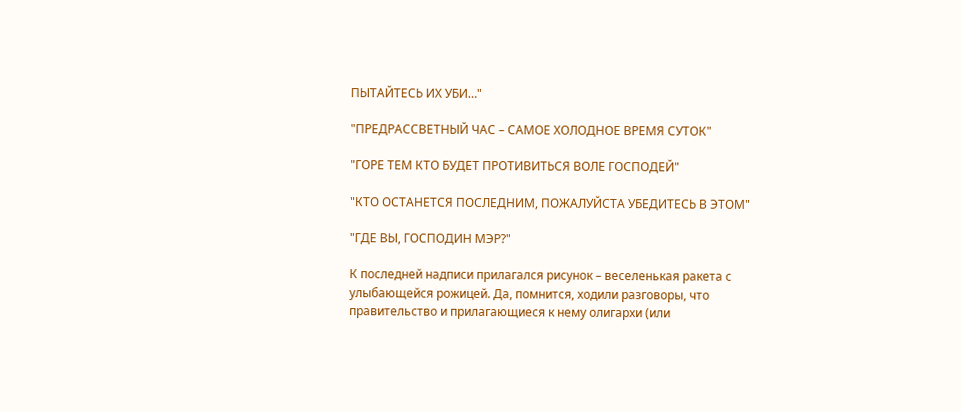ПЫТАЙТЕСЬ ИХ УБИ…"

"ПРЕДРАССВЕТНЫЙ ЧАС – САМОЕ ХОЛОДНОЕ ВРЕМЯ СУТОК"

"ГОРЕ ТЕМ КТО БУДЕТ ПРОТИВИТЬСЯ ВОЛЕ ГОСПОДЕЙ"

"КТО ОСТАНЕТСЯ ПОСЛЕДНИМ, ПОЖАЛУЙСТА УБЕДИТЕСЬ В ЭТОМ"

"ГДЕ ВЫ, ГОСПОДИН МЭР?"

К последней надписи прилагался рисунок – веселенькая ракета с улыбающейся рожицей. Да, помнится, ходили разговоры, что правительство и прилагающиеся к нему олигархи (или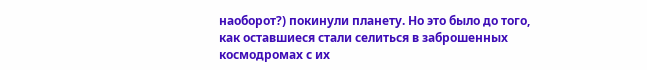наоборот?) покинули планету. Но это было до того, как оставшиеся стали селиться в заброшенных космодромах с их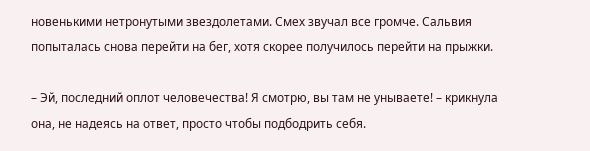новенькими нетронутыми звездолетами. Смех звучал все громче. Сальвия попыталась снова перейти на бег, хотя скорее получилось перейти на прыжки.

– Эй, последний оплот человечества! Я смотрю, вы там не унываете! – крикнула она, не надеясь на ответ, просто чтобы подбодрить себя.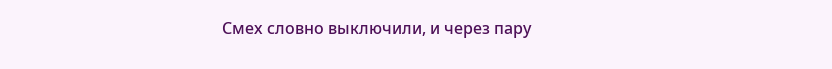Смех словно выключили, и через пару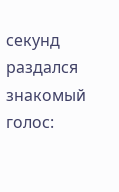секунд раздался знакомый голос: